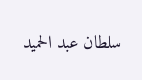سلطان عبد الحمید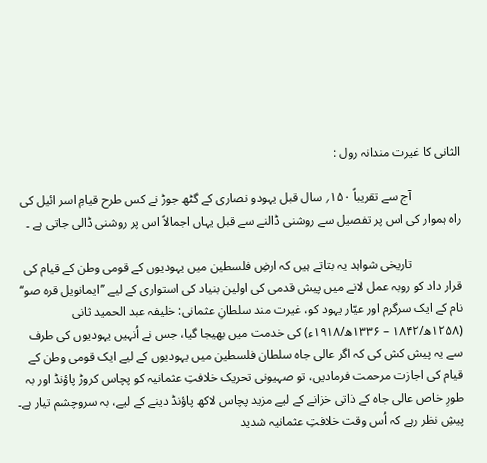الثانی کا غیرت مندانہ رول :

                آج سے تقریباً ۱۵۰؍ سال قبل یہودو نصاری کے گٹھ جوڑ نے کس طرح قیامِ اسر ائیل کی راہ ہموار کی اس پر تفصیل سے روشنی ڈالنے سے قبل یہاں اجمالاً اس پر روشنی ڈالی جاتی ہے ۔

                تاریخی شواہد یہ بتاتے ہیں کہ ارضِ فلسطین میں یہودیوں کے قومی وطن کے قیام کی قرار داد کو روبہ عمل لانے میں پیش قدمی کی اولین بنیاد کی استواری کے لیے ’’ایمانویل قرہ صو‘‘ نام کے ایک سرگرم اور عیّار یہود کو، غیرت مند سلطانِ عثمانی: خلیفہ عبد الحمید ثانی (۱۲۵۸ھ/۱۸۴۲ – ۱۳۳۶ھ/۱۹۱۸ء) کی خدمت میں بھیجا گیا، جس نے اُنہیں یہودیوں کی طرف سے یہ پیش کش کی کہ اگر عالی جاہ سلطان فلسطین میں یہودیوں کے لیے ایک قومی وطن کے قیام کی اجازت مرحمت فرمادیں، تو صہیونی تحریک خلافتِ عثمانیہ کو پچاس کروڑ پاؤنڈ اور بہ طورِ خاص عالی جاہ کے ذاتی خزانے کے لیے مزید پچاس لاکھ پاؤنڈ دینے کے لیے، بہ سروچشم تیار ہے۔ پیشِ نظر رہے کہ اُس وقت خلافتِ عثمانیہ شدید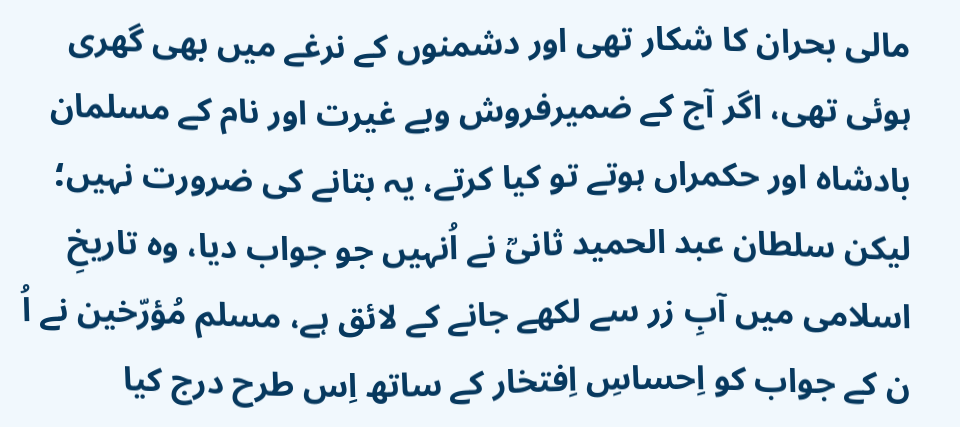مالی بحران کا شکار تھی اور دشمنوں کے نرغے میں بھی گھری ہوئی تھی، اگر آج کے ضمیرفروش وبے غیرت اور نام کے مسلمان بادشاہ اور حکمراں ہوتے تو کیا کرتے، یہ بتانے کی ضرورت نہیں؛ لیکن سلطان عبد الحمید ثانیؒ نے اُنہیں جو جواب دیا، وہ تاریخِ اسلامی میں آبِ زر سے لکھے جانے کے لائق ہے، مسلم مُؤرّخین نے اُ ن کے جواب کو اِحساسِ اِفتخار کے ساتھ اِس طرح درج کیا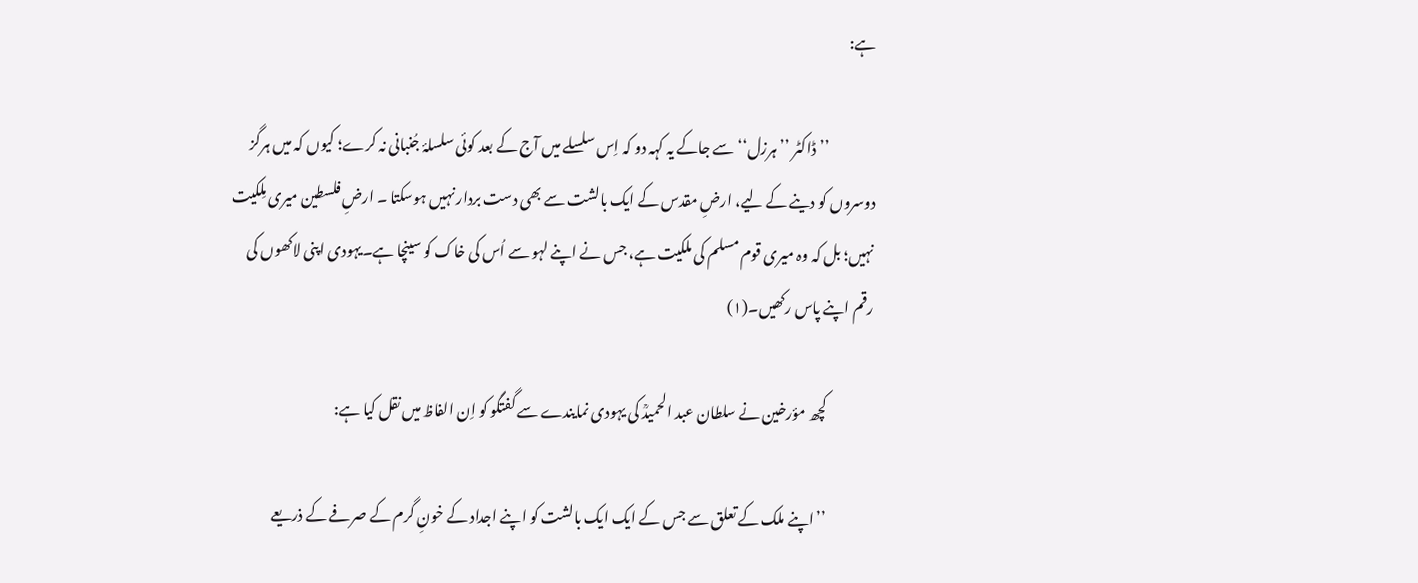ہے:

                ’’ڈاکٹر ’’ہرزل‘‘ سے جاکے یہ کہہ دو کہ اِس سلسلے میں آج کے بعد کوئی سلسلۂ جُنبانی نہ کرے؛ کیوں کہ میں ہرگز دوسروں کو دینے کے لیے، ارضِ مقدس کے ایک بالشت سے بھی دست بردار نہیں ہوسکتا ۔ ارضِ فلسطین میری مِلکیت نہیں؛ بل کہ وہ میری قوم مسلم کی ملکیت ہے، جس نے اپنے لہو سے اُس کی خاک کو سینچا ہے۔یہودی اپنی لاکھوں کی رقم اپنے پاس رکھیں۔(۱)

                کچھ مؤرخین نے سلطان عبد الحمیدؒ کی یہودی نمایندے سے گفتگو کو اِن الفاظ میں نقل کیا ہے:

                ’’اپنے ملک کے تعلق سے جس کے ایک ایک بالشت کو اپنے اجداد کے خونِ گرم کے صرفے کے ذریعے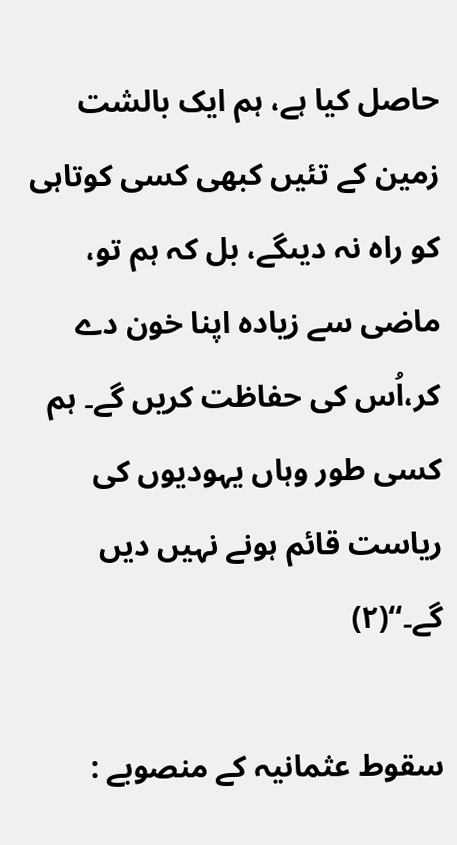حاصل کیا ہے، ہم ایک بالشت زمین کے تئیں کبھی کسی کوتاہی کو راہ نہ دیںگے، بل کہ ہم تو، ماضی سے زیادہ اپنا خون دے کر،اُس کی حفاظت کریں گے۔ ہم کسی طور وہاں یہودیوں کی ریاست قائم ہونے نہیں دیں گے۔‘‘(۲)

سقوط عثمانیہ کے منصوبے :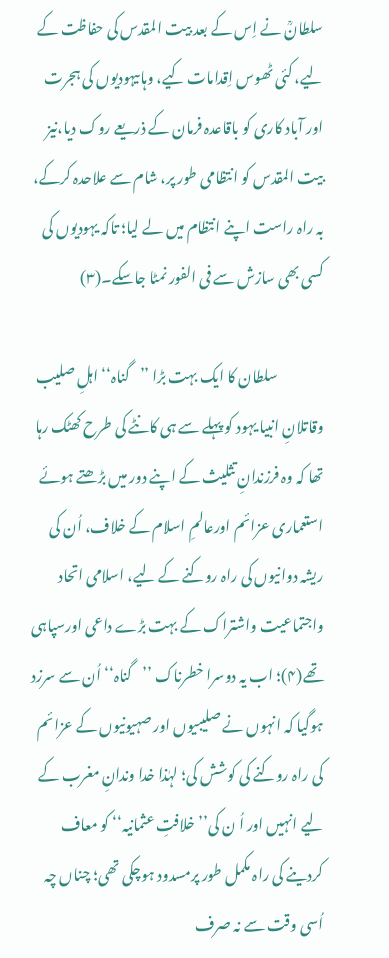سلطانؒ نے اِس کے بعد بیت المقدس کی حفاظت کے لیے، کئی ٹھوس اِقدامات کیے، وہاںیہودیوں کی ہجرت اور آباد کاری کو باقاعدہ فرمان کے ذریعے روک دیا،نیز بیت المقدس کو انتظامی طور پر، شام سے علاحدہ کرکے، بہ راہ راست اپنے انتظام میں لے لیا؛ تاکہ یہودیوں کی کسی بھی سازش سے فی الفور نمٹا جاسکے۔(۳)

                سلطان کا ایک بہت بڑا ’’گناہ‘‘ اہلِ صلیب وقاتلانِ انبیا یہود کو پہلے سے ہی کانٹے کی طرح کھٹک رہا تھا کہ وہ فرزندانِ تثلیث کے اپنے دور میں بڑھتے ہوئے استعماری عزائم اورعالمِ اسلام کے خلاف، اُن کی ریشہ دوانیوں کی راہ روکنے کے لیے، اسلامی اتحاد واجتماعیت واشتراک کے بہت بڑے داعی اورسپاہی تھے(۴)؛ اب یہ دوسرا خطرناک ’’گناہ‘‘ اُن سے سرزد ہوگیا کہ انہوں نے صلیبیوں اور صہیونیوں کے عزائم کی راہ روکنے کی کوشش کی؛ لہٰذا خدا وندانِ مغرب کے لیے انہیں اور اُ ن کی’’خلافتِ عثمانیہ‘‘ کو معاف کردینے کی راہ مکمل طور پرمسدود ہوچکی تھی؛ چناں چہ اُسی وقت سے نہ صرف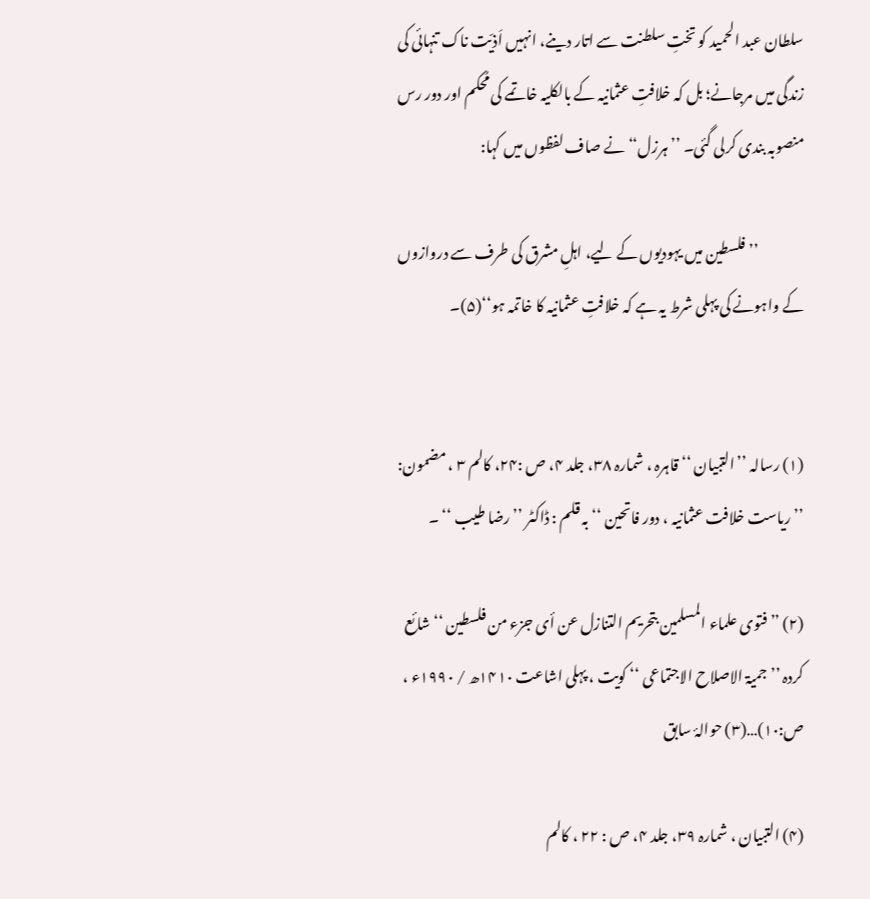سلطان عبد الحمید کو تختِ سلطنت سے اتار دینے، انہیں اَذیّت ناک تنہائی کی زندگی میں مرجانے؛ بل کہ خلافتِ عثمانیہ کے بالکلیہ خاتمے کی مُحکم اور دور رس منصوبہ بندی کرلی گئی۔ ’’ہرزل‘‘نے صاف لفظوں میں کہا:

                ’’فلسطین میں یہودیوں کے لیے، اہلِ مشرق کی طرف سے دروازوں کے واہونے کی پہلی شرط یہ ہے کہ خلافتِ عثمانیہ کا خاتمہ ہو‘‘(۵)۔


(۱) رسالہ ’’التبیان ‘‘ قاہرہ ، شمارہ ۳۸، جلد ۴، ص :۲۴، کالم ۳ ، مضمون: ’’ ریاست خلافت عثمانیہ ، دور فاتحین ‘‘ بہ قلم : ڈاکٹر ’’ رضا طیب ‘‘ ۔

(۲) ’’فتوی علماء المسلمین بتحریم التنازل عن أی جزء من فلسطین ‘‘ شائع کردہ ’’ جمیۃ الاصلاح الاجتماعی ‘‘ کویت ، پہلی اشاعت ۱۴۱۰ھ / ۱۹۹۰ء ، ص:۱۰)…(۳) حوالۂ سابق

(۴) التبیان ، شمارہ ۳۹، جلد ۴، ص : ۲۲ ، کالم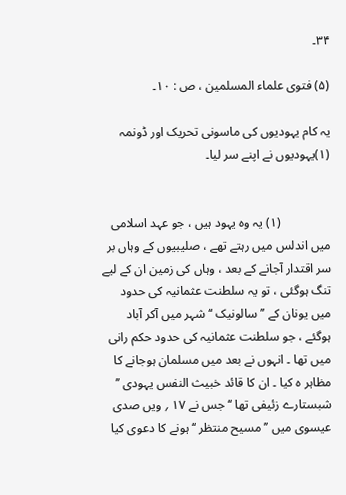۳۴۔

(۵) فتوی علماء المسلمین ، ص : ۱۰۔

یہ کام یہودیوں کی ماسونی تحریک اور ڈونمہ (۱)یہودیوں نے اپنے سر لیا۔


                (۱) یہ وہ یہود ہیں ، جو عہد اسلامی میں اندلس میں رہتے تھے ، صلیبیوں کے وہاں بر سر اقتدار آجانے کے بعد ، وہاں کی زمین ان کے لیے تنگ ہوگئی ، تو یہ سلطنت عثمانیہ کی حدود میں یونان کے ’’ سالونیک ‘‘ شہر میں آکر آباد ہوگئے ، جو سلطنت عثمانیہ کی حدود حکم رانی میں تھا ۔ انہوں نے بعد میں مسلمان ہوجانے کا مظاہر ہ کیا ۔ ان کا قائد خبیث النفس یہودی ’’ شبستارے زئیفی تھا ‘‘ جس نے ۱۷ ؍ ویں صدی عیسوی میں ’’ مسیح منتظر ‘‘ ہونے کا دعوی کیا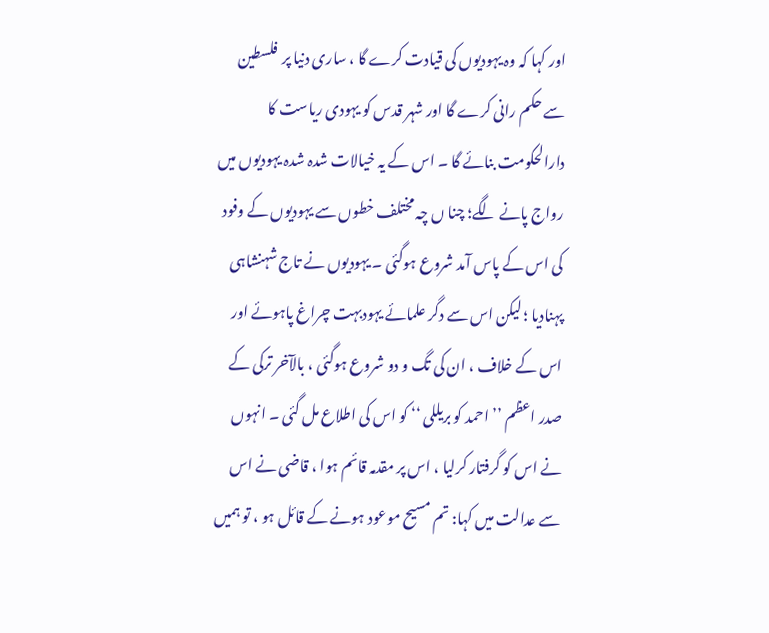اور کہا کہ وہ یہودیوں کی قیادت کرے گا ، ساری دنیا پر  فلسطین سے حکم رانی کرے گا اور شہر قدس کو یہودی ریاست کا دارالحکومت بنائے گا ۔ اس کے یہ خیالات شدہ شدہ یہودیوں میں رواج پانے لگے؛ چنا ں چہ مختلف خطوں سے یہودیوں کے وفود کی اس کے پاس آمد شروع ہوگئی ۔ یہودیوں نے تاج شہنشاہی پہنادیا ؛ لیکن اس سے دگر علمائے یہودبہت چراغ پاہوئے اور اس کے خلاف ، ان کی تگ و دو شروع ہوگئی ، بالآخر ترکی کے صدر اعظم ’’ احمد کو بریللی ‘‘ کو اس کی اطلاع مل گئی ۔ انہوں نے اس کو گرفتار کرلیا ، اس پر مقدمہ قائم ہوا ، قاضی نے اس سے عدالت میں کہا: تم مسیح موعود ہونے کے قائل ہو ، تو ہمیں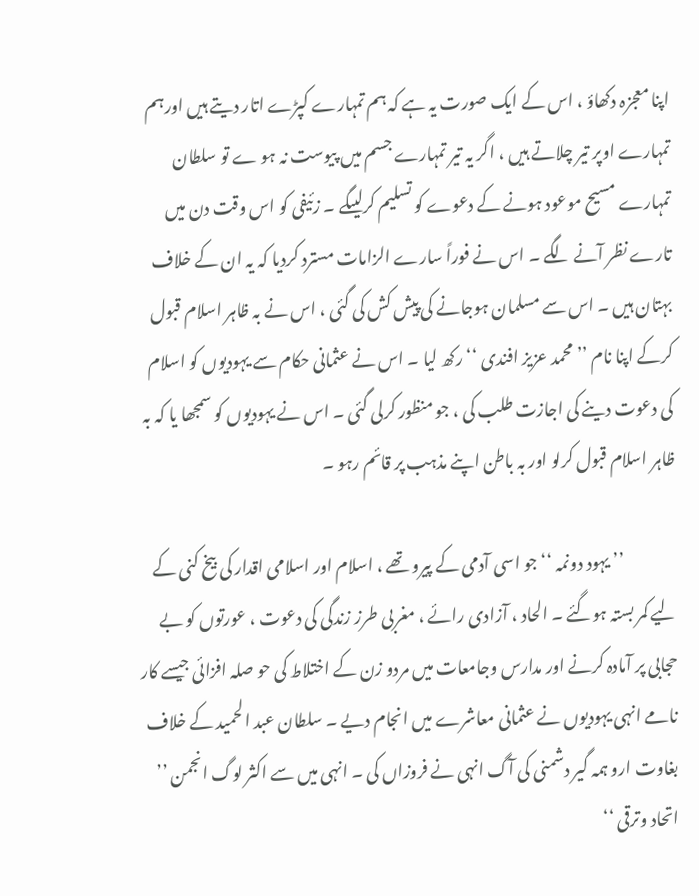اپنا معجزہ دکھاؤ ، اس کے ایک صورت یہ ہے کہ ہم تمہارے کپڑے اتار دیتے ہیں اورہم تمہارے اوپر تیر چلاتے ہیں ، اگر یہ تیر تمہارے جسم میں پیوست نہ ہو ے تو سلطان تمہارے مسیح موعود ہونے کے دعوے کو تسلیم کرلیںگے ۔ زئیفی کو اس وقت دن میں تارے نظر آنے لگے ۔ اس نے فوراً سارے الزامات مسترد کردیا کہ یہ ان کے خلاف بہتان ہیں ۔ اس سے مسلمان ہوجانے کی پیش کش کی گئی ، اس نے بہ ظاہر اسلام قبول کرکے اپنا نام ’’ محمد عزیز افندی ‘‘ رکھ لیا ۔ اس نے عثمانی حکام سے یہودیوں کو اسلام کی دعوت دینے کی اجازت طلب کی ، جو منظور کرلی گئی ۔ اس نے یہودیوں کو سمجھا یا کہ بہ ظاہر اسلام قبول کرلو اور بہ باطن اپنے مذہب پر قائم رہو ۔

                ’’ یہود دونمہ ‘‘ جو اسی آدمی کے پیرو تھے ، اسلام اور اسلامی اقدار کی بیخ کنی کے لیے کمر بستہ ہوگئے ۔ الحاد ، آزادی رائے ، مغربی طرز زندگی کی دعوت ، عورتوں کو بے حجابی پر آمادہ کرنے اور مدارس وجامعات میں مردو زن کے اختلاط کی حو صلہ افزائی جیسے کار نامے انہی یہودیوں نے عثمانی معاشرے میں انجام دیے ۔ سلطان عبد الحمید کے خلاف بغاوت ارو ہمہ گیر دشمنی کی آگ انہی نے فروزاں کی ۔ انہی میں سے اکثر لوگ انجمن ’’ اتحاد وترقی ‘‘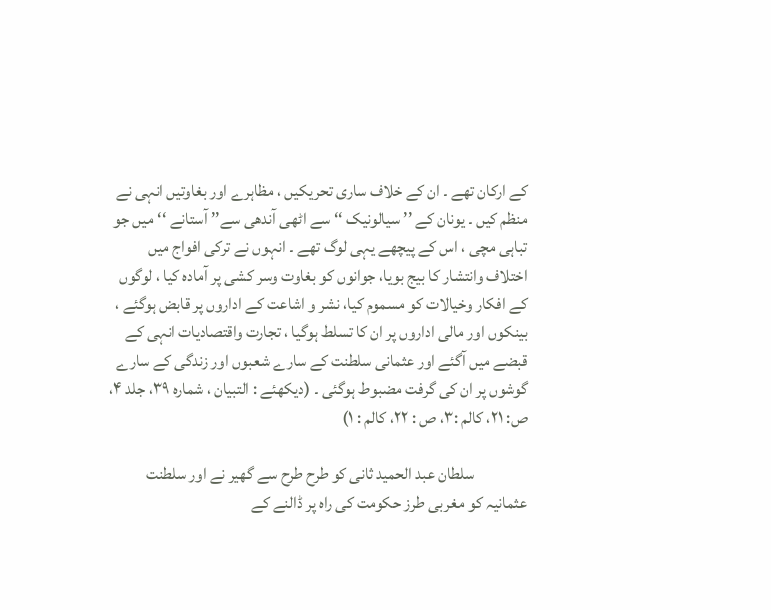کے ارکان تھے ۔ ان کے خلاف ساری تحریکیں ، مظاہرے اور بغاوتیں انہی نے منظم کیں ۔ یونان کے ’’ سیالونیک ‘‘ سے اٹھی آندھی سے’’ آستانے ‘‘میں جو تباہی مچی ، اس کے پیچھے یہی لوگ تھے ۔ انہوں نے ترکی افواج میں اختلاف وانتشار کا بیج بویا، جوانوں کو بغاوت وسر کشی پر آمادہ کیا ، لوگوں کے افکار وخیالات کو مسموم کیا، نشر و اشاعت کے اداروں پر قابض ہوگئے ، بینکوں اور مالی اداروں پر ان کا تسلط ہوگیا ، تجارت واقتصادیات انہی کے قبضے میں آگئے اور عثمانی سلطنت کے سارے شعبوں اور زندگی کے سارے گوشوں پر ان کی گرفت مضبوط ہوگئی ۔ (دیکھئے : التبیان ، شمارہ ۳۹، جلد ۴، ص: ۲۱، کالم :۳، ص : ۲۲، کالم : ۱)

                سلطان عبد الحمید ثانی کو طرح طرح سے گھیر نے اور سلطنت عثمانیہ کو مغربی طرز حکومت کی راہ پر ڈالنے کے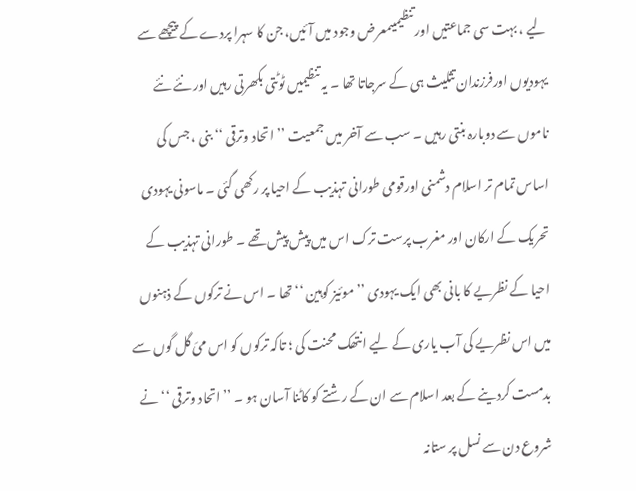لیے ، بہت سی جماعتیں اور تنظیمیںمعرض وجود میں آئیں، جن کا سہرا پردے کے پیچھے سے یہودیوں اورفرزندان تثلیث ہی کے سرجاتا تھا ۔ یہ تنظیمیں ٹوٹتی بکھرتی رہیں اور نئے نئے ناموں سے دوبارہ بنتی رہیں ۔ سب سے آخر میں جمعیت ’’ اتحاد وترقی ‘‘ بنی ، جس کی اساس تمام تر اسلام دشمنی اورقومی طورانی تہذیب کے احیا پر رکھی گئی ۔ ماسونی یہودی تحریک کے ارکان اور مغرب پرست ترک اس میں پیش پیش تھے ۔ طورانی تہذیب کے احیا کے نظریے کا بانی بھی ایک یہودی ’’ موئیز کوہین ‘‘ تھا ۔ اس نے ترکوں کے ذہنوں میں اس نظریے کی آب یاری کے لیے انتھک محنت کی ؛ تاکہ ترکوں کو اس میَ گل گوں سے بدمست کردینے کے بعد اسلام سے ان کے رشتے کو کاٹنا آسان ہو ۔ ’’ اتحاد وترقی ‘‘ نے شروع دن سے نسل پر ستانہ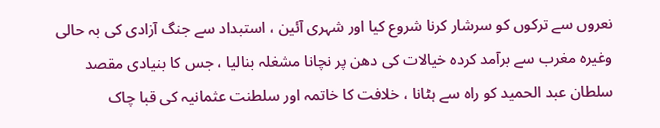نعروں سے ترکوں کو سرشار کرنا شروع کیا اور شہری آئین ، استبداد سے جنگ آزادی کی بہ حالی وغیرہ مغرب سے برآمد کردہ خیالات کی دھن پر نچانا مشغلہ بنالیا ، جس کا بنیادی مقصد سلطان عبد الحمید کو راہ سے ہٹانا ، خلافت کا خاتمہ اور سلطنت عثمانیہ کی قبا چاک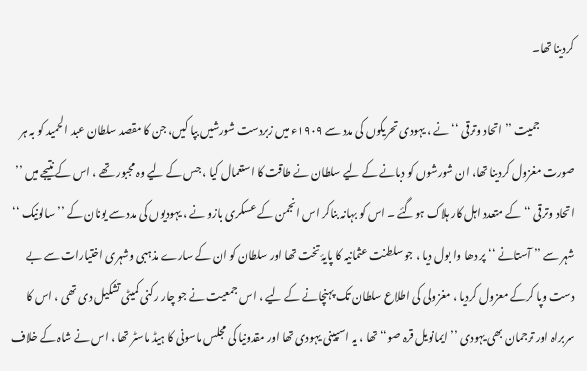کردینا تھا۔

                جمیت ’’ اتحاد وترقی ‘‘ نے ، یہودی تحریکوں کی مدد سے ۱۹۰۹ء میں زبردست شورشیں بپا کیں، جن کا مقصد سلطان عبد الحمید کو بہ ہر صورت مغزول کردینا تھا، ان شورشوں کو دبانے کے لیے سلطان نے طاقت کا استعمال کیا ، جس کے لیے وہ مجبور تھے ، اس کے نتیجے میں ’’ اتحاد وترقی ‘‘ کے متعدد اہل کار ہلاک ہوگئے ۔ اس کو بہانہ بناکر اس انجمن کے عسکری بازو نے ، یہودیوں کی مدد سے یونان کے ’’ سالونیک ‘‘ شہر سے ’’ آستانے ‘‘ پر دھا وا بول دیا ، جو سلطنت عثمانیہ کا پایۂ تخت تھا اور سلطان کو ان کے سارے مذہبی وشہری اختیارات سے بے دست وپا کرکے معزول کردیا ، مغزولی کی اطلاع سلطان تک پہنچانے کے لیے ، اس جمعیت نے جو چار رکنی کمیٹی تشکیل دی تھی ، اس کا سربراہ اور ترجمان بھی یہودی ’’ ایمانویل قرہ صو‘‘ تھا ، یہ اسپینی یہودی تھا اور مقدونیا کی مجلس ماسونی کا ہیڈ ماسٹر تھا ، اس نے شاہ کے خلاف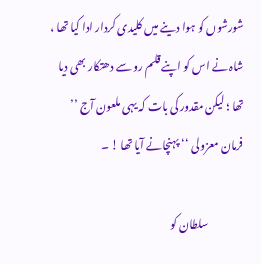شورشوں کو ہوا دینے میں کلیدی کردار ادا کیا تھا ، شاہ نے اس کو اپنے قلم رو سے دھتکار بھی دیا تھا ؛ لیکن مقدور کی بات کہ یہی ملعون آج ’’ فرمان معزولی ‘‘ پہنچانے آیا تھا ! ۔

                سلطان کو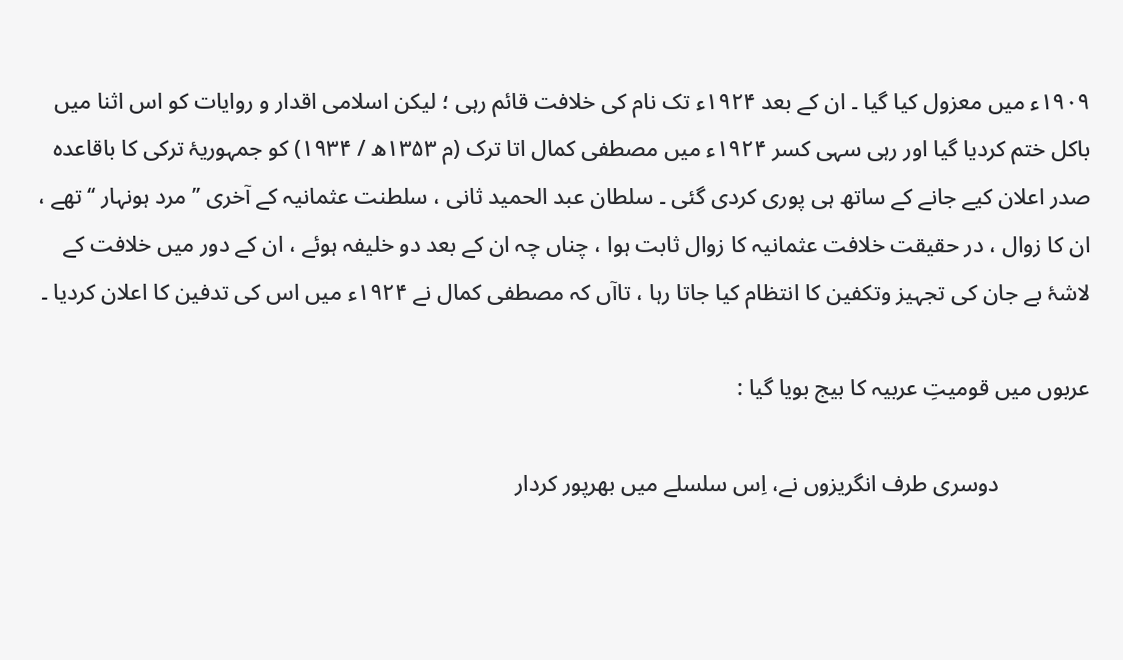۱۹۰۹ء میں معزول کیا گیا ۔ ان کے بعد ۱۹۲۴ء تک نام کی خلافت قائم رہی ؛ لیکن اسلامی اقدار و روایات کو اس اثنا میں باکل ختم کردیا گیا اور رہی سہی کسر ۱۹۲۴ء میں مصطفی کمال اتا ترک (م ۱۳۵۳ھ / ۱۹۳۴) کو جمہوریۂ ترکی کا باقاعدہ صدر اعلان کیے جانے کے ساتھ ہی پوری کردی گئی ۔ سلطان عبد الحمید ثانی ، سلطنت عثمانیہ کے آخری ’’ مرد ہونہار ‘‘ تھے ، ان کا زوال ، در حقیقت خلافت عثمانیہ کا زوال ثابت ہوا ، چناں چہ ان کے بعد دو خلیفہ ہوئے ، ان کے دور میں خلافت کے لاشۂ بے جان کی تجہیز وتکفین کا انتظام کیا جاتا رہا ، تاآں کہ مصطفی کمال نے ۱۹۲۴ء میں اس کی تدفین کا اعلان کردیا ۔

عربوں میں قومیتِ عربیہ کا بیج بویا گیا :

                دوسری طرف انگریزوں نے، اِس سلسلے میں بھرپور کردار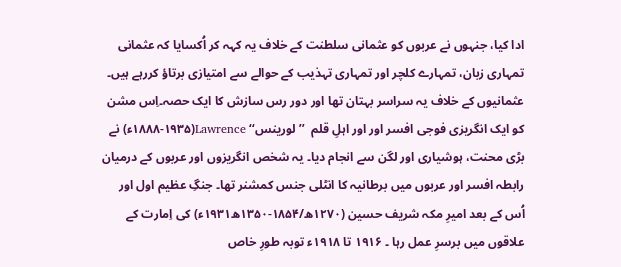ادا کیا، جنہوں نے عربوں کو عثمانی سلطنت کے خلاف یہ کہہ کر اُکسایا کہ عثمانی تمہاری زبان، تمہارے کلچر اور تمہاری تہذیب کے حوالے سے امتیازی برتاؤ کررہے ہیں۔ عثمانیوں کے خلاف یہ سراسر بہتان تھا اور دور رس سازش کا ایک حصہ۔اِس مشن کو ایک انگریزی فوجی افسر اور اور اہلِ قلم  ’’لورینس‘‘ Lawrence(۱۸۸۸-۱۹۳۵ء) نے بڑی محنت، ہوشیاری اور لگن سے انجام دیا۔ یہ شخص انگریزوں اور عربوں کے درمیان رابطہ افسر اور عربوں میں برطانیہ کا انٹلی جنس کمشنر تھا۔ جنگِ عظیم اول اور اُس کے بعد امیرِ مکہ شریف حسین (۱۲۷۰ھ/۱۸۵۴-۱۳۵۰ھ۱۹۳۱ء) کی اِمارت کے علاقوں میں برسرِ عمل رہا ۔ ۱۹۱۶ تا ۱۹۱۸ء توبہ طورِ خاص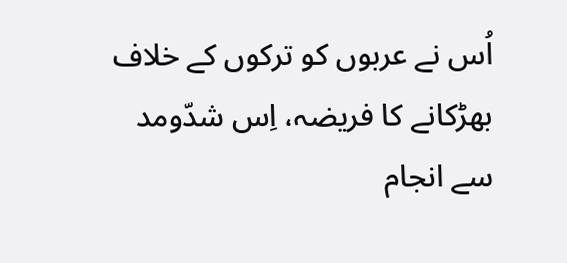اُس نے عربوں کو ترکوں کے خلاف بھڑکانے کا فریضہ، اِس شدّومد سے انجام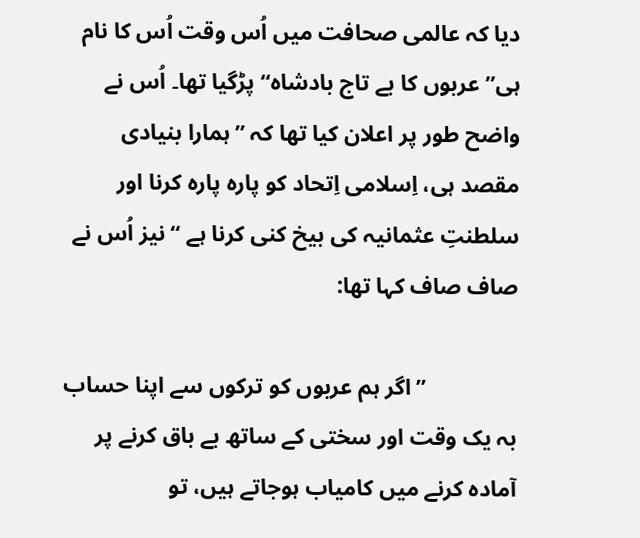دیا کہ عالمی صحافت میں اُس وقت اُس کا نام ہی’’عربوں کا بے تاج بادشاہ‘‘ پڑگیا تھا۔ اُس نے واضح طور پر اعلان کیا تھا کہ ’’ہمارا بنیادی مقصد ہی، اِسلامی اِتحاد کو پارہ پارہ کرنا اور سلطنتِ عثمانیہ کی بیخ کنی کرنا ہے ‘‘ نیز اُس نے صاف صاف کہا تھا:

                ’’اگر ہم عربوں کو ترکوں سے اپنا حساب بہ یک وقت اور سختی کے ساتھ بے باق کرنے پر آمادہ کرنے میں کامیاب ہوجاتے ہیں، تو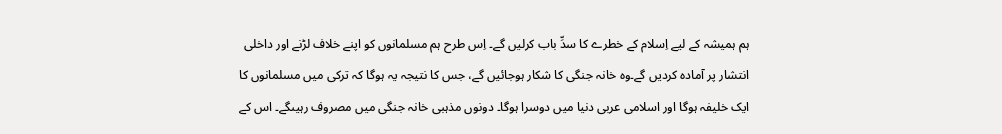ہم ہمیشہ کے لیے اِسلام کے خطرے کا سدِّ باب کرلیں گے۔ اِس طرح ہم مسلمانوں کو اپنے خلاف لڑنے اور داخلی انتشار پر آمادہ کردیں گے۔وہ خانہ جنگی کا شکار ہوجائیں گے، جس کا نتیجہ یہ ہوگا کہ ترکی میں مسلمانوں کا ایک خلیفہ ہوگا اور اسلامی عربی دنیا میں دوسرا ہوگا۔ دونوں مذہبی خانہ جنگی میں مصروف رہیںگے۔ اس کے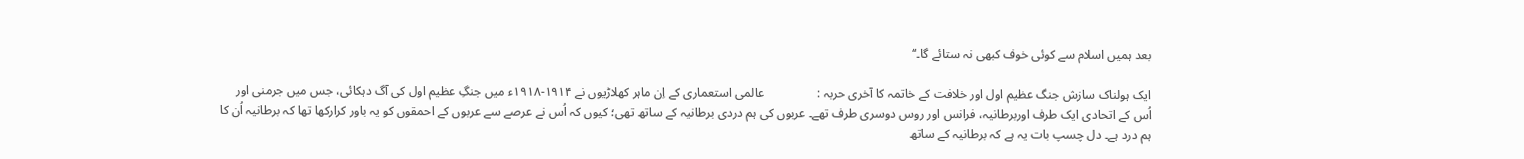بعد ہمیں اسلام سے کوئی خوف کبھی نہ ستائے گا۔‘‘

ایک ہولناک سازش جنگ عظیم اول اور خلافت کے خاتمہ کا آخری حربہ :                 عالمی استعماری کے اِن ماہر کھلاڑیوں نے ۱۹۱۴-۱۹۱۸ء میں جنگِ عظیم اول کی آگ دہکائی، جس میں جرمنی اور اُس کے اتحادی ایک طرف اوربرطانیہ، فرانس اور روس دوسری طرف تھے۔ عربوں کی ہم دردی برطانیہ کے ساتھ تھی؛ کیوں کہ اُس نے عرصے سے عربوں کے احمقوں کو یہ باور کرارکھا تھا کہ برطانیہ اُن کا ہم درد ہے۔ دل چسپ بات یہ ہے کہ برطانیہ کے ساتھ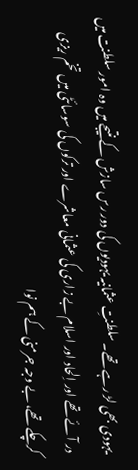یہودی بھی لڑ رہے تھے۔ سلطنتِ عثمانیہ یہودیوں کی دور رس سازش کے نتیجے میں وہ امور سلطنت میں در آئے تھے اور اِلحاد اور اسلام بے زاری کی عثمانی معاشرے اور ترکوں کی سوسائٹی میں تخم ریزی کرچکے تھے، بے وجہ جرمنی کے ہم نوا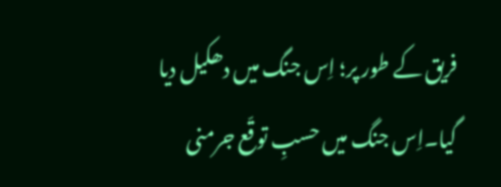فریق کے طور پر؛ اِس جنگ میں دھکیل دیا گیا۔اِس جنگ میں حسبِ توقّع جرمنی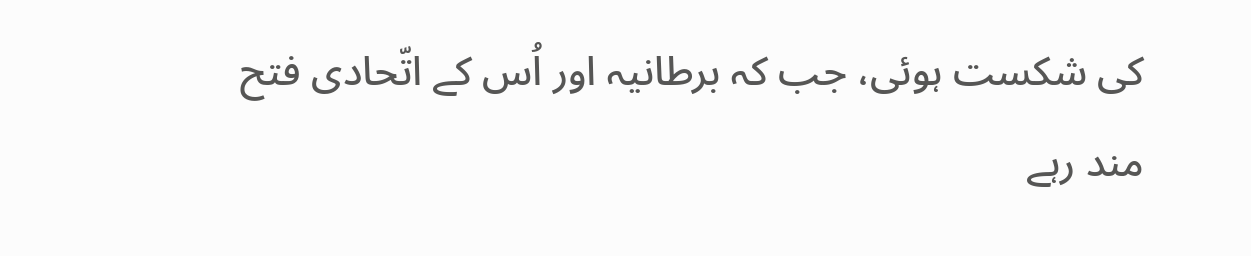کی شکست ہوئی، جب کہ برطانیہ اور اُس کے اتّحادی فتح مند رہے